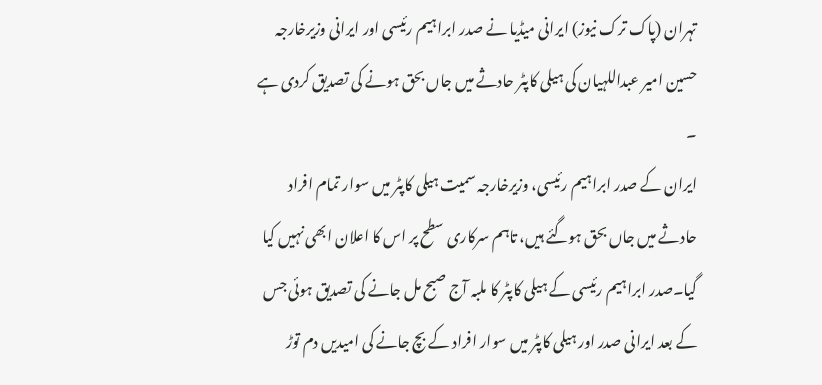تہران (پاک ترک نیوز) ایرانی میڈیا نے صدر ابراہیم رئیسی اور ایرانی وزیرخارجہ حسین امیر عبداللہیان کی ہیلی کاپٹر حادثے میں جاں بحق ہونے کی تصدیق کردی ہے ۔
ایران کے صدر ابراہیم رئیسی، وزیرخارجہ سمیت ہیلی کاپٹر میں سوار تمام افراد حادثے میں جاں بحق ہوگئے ہیں، تاہم سرکاری سطح پر اس کا اعلان ابھی نہیں کیا گیا۔صدر ابراہیم رئیسی کے ہیلی کاپٹر کا ملبہ آج صبح مل جانے کی تصدیق ہوئی جس کے بعد ایرانی صدر اور ہیلی کاپٹر میں سوار افراد کے بچ جانے کی امیدیں دم توڑ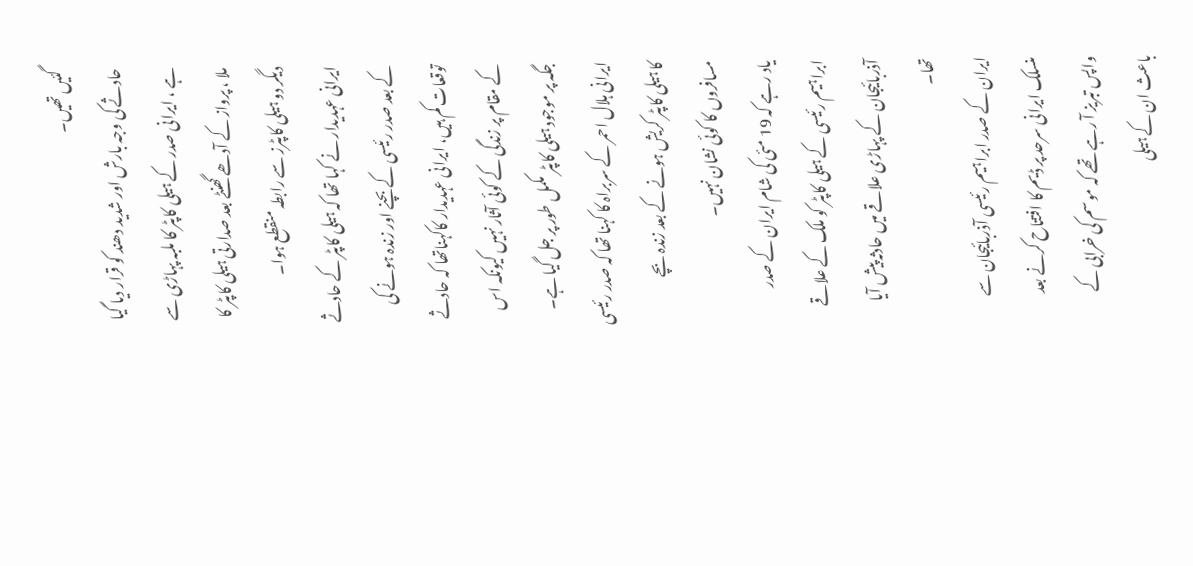گئیں تھیں۔
حادثے کی وجہ بارش اور شدید دھند کو قرار دیا گیا ہے ، ایرانی صدر کے ہیلی کاپٹر کا ملبہ پہاڑی سے ملا ، پرواز کے آدھے گھنٹے بعد صدارتی ہیلی کاپٹر کا دیگر دو ہیلی کاپٹرز سے رابطہ منقطع ہوا۔
ایرانی عہدیدار نے کہا تھا کہ ہیلی کاپٹر کے حادثے کے بعد صدر رئیسی کے بچنے اور زندہ ہونے کی توقعات کم ہیں، ایرانی عہدیدار کاکہناتھا کہ حادثے کے مقام پر زندگی کے کوئی آثار نہیں کیونکہ اس جگہ پر موجود ہیلی کاپٹر مکمل طور پر جل گیا ہے۔
ایرانی ہلال احمر کے سربراہ کا کہنا تھا کہ صدر رئیسی کا ہیلی کاپٹر کریش ہونے کے بعد زندہ بچے مسافروں کا کوئی نشان نہیں۔
یاد رہے کہ 19 مئی کی شام ایران کے صدر ابراہیم رئیسی کے ہیلی کاپٹر کو ملک کے علاقے آذربائیجان کے پہاڑی علاقے میں حادثہ پیش آیا تھا۔
ایران کے صدر ابراہیم رئیسی آذربائیجان سے منسلک ایرانی سرحد پر ڈیم کا افتتاح کرنے بعد واپس تبریز آ رہے تھے کہ موسم کی خرابی کے باعث ان کے ہیلی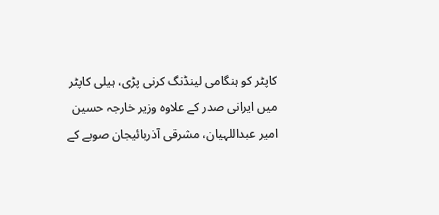کاپٹر کو ہنگامی لینڈنگ کرنی پڑی، ہیلی کاپٹر میں ایرانی صدر کے علاوہ وزیر خارجہ حسین امیر عبداللہیان، مشرقی آذربائیجان صوبے کے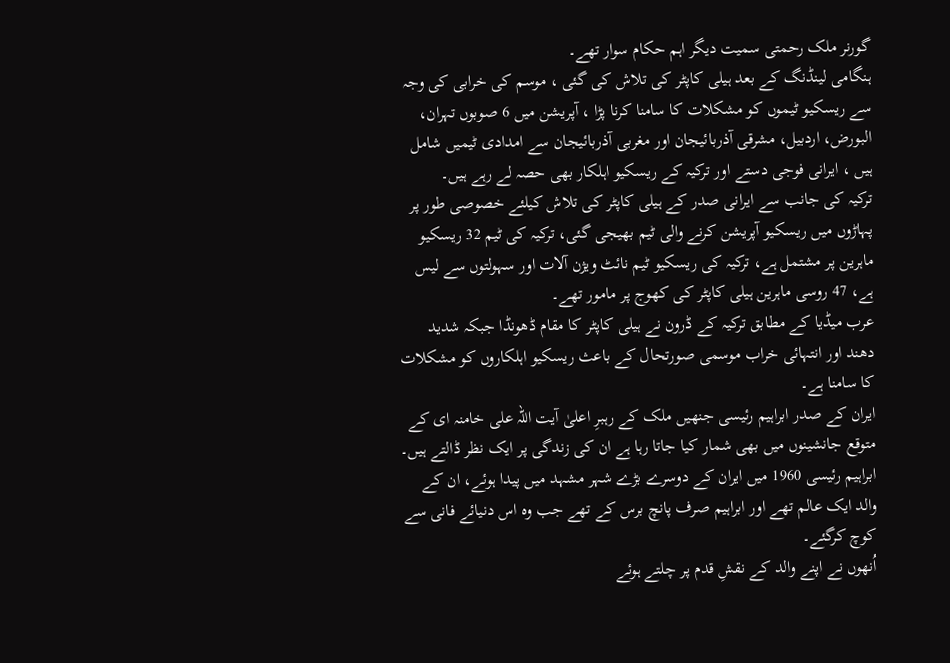گورنر ملک رحمتی سمیت دیگر اہم حکام سوار تھے۔
ہنگامی لینڈنگ کے بعد ہیلی کاپٹر کی تلاش کی گئی ، موسم کی خرابی کی وجہ سے ریسکیو ٹیموں کو مشکلات کا سامنا کرنا پڑا ، آپریشن میں 6 صوبوں تہران، البورض، اردبیل، مشرقی آذربائیجان اور مغربی آذربائیجان سے امدادی ٹیمیں شامل ہیں ، ایرانی فوجی دستے اور ترکیہ کے ریسکیو اہلکار بھی حصہ لے رہے ہیں۔
ترکیہ کی جانب سے ایرانی صدر کے ہیلی کاپٹر کی تلاش کیلئے خصوصی طور پر پہاڑوں میں ریسکیو آپریشن کرنے والی ٹیم بھیجی گئی، ترکیہ کی ٹیم 32 ریسکیو ماہرین پر مشتمل ہے، ترکیہ کی ریسکیو ٹیم نائٹ ویژن آلات اور سہولتوں سے لیس ہے، 47 روسی ماہرین ہیلی کاپٹر کی کھوج پر مامور تھے۔
عرب میڈیا کے مطابق ترکیہ کے ڈرون نے ہیلی کاپٹر کا مقام ڈھونڈا جبکہ شدید دھند اور انتہائی خراب موسمی صورتحال کے باعث ریسکیو اہلکاروں کو مشکلات کا سامنا ہے۔
ایران کے صدر ابراہیم رئیسی جنھیں ملک کے رہبرِ اعلیٰ آیت اللہ علی خامنہ ای کے متوقع جانشینوں میں بھی شمار کیا جاتا رہا ہے ان کی زندگی پر ایک نظر ڈالتے ہیں۔
ابراہیم رئیسی 1960 میں ایران کے دوسرے بڑے شہر مشہد میں پیدا ہوئے، ان کے والد ایک عالم تھے اور ابراہیم صرف پانچ برس کے تھے جب وہ اس دنیائے فانی سے کوچ کرگئے۔
اُنھوں نے اپنے والد کے نقشِ قدم پر چلتے ہوئے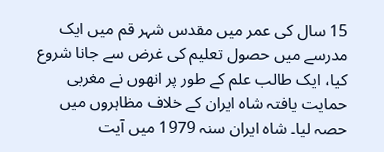15 سال کی عمر میں مقدس شہر قم میں ایک مدرسے میں حصول تعلیم کی غرض سے جانا شروع کیا، ایک طالب علم کے طور پر انھوں نے مغربی حمایت یافتہ شاہ ایران کے خلاف مظاہروں میں حصہ لیا۔ شاہ ایران سنہ 1979 میں آیت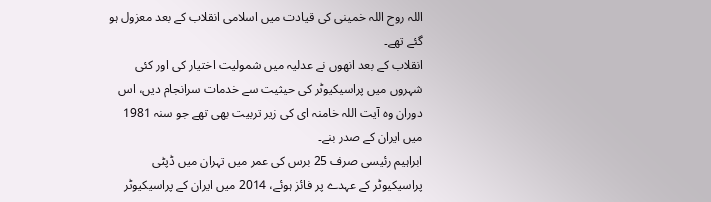اللہ روح اللہ خمینی کی قیادت میں اسلامی انقلاب کے بعد معزول ہو گئے تھے۔
انقلاب کے بعد انھوں نے عدلیہ میں شمولیت اختیار کی اور کئی شہروں میں پراسیکیوٹر کی حیثیت سے خدمات سرانجام دیں، اس دوران وہ آیت اللہ خامنہ ای کی زیر تربیت بھی تھے جو سنہ 1981 میں ایران کے صدر بنے۔
ابراہیم رئیسی صرف 25 برس کی عمر میں تہران میں ڈپٹی پراسیکیوٹر کے عہدے پر فائز ہوئے، 2014 میں ایران کے پراسیکیوٹر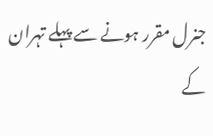جنرل مقرر ہونے سے پہلے تہران کے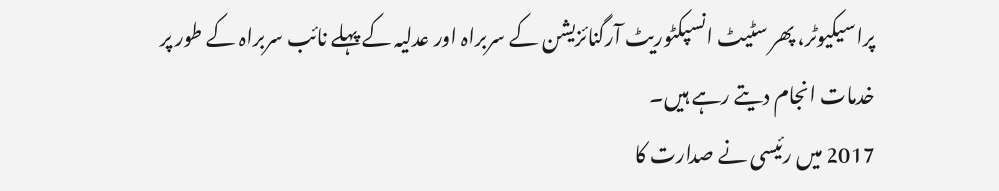پراسیکیوٹر، پھر سٹیٹ انسپکٹوریٹ آرگنائزیشن کے سربراہ اور عدلیہ کے پہلے نائب سربراہ کے طور پر خدمات انجام دیتے رہے ہیں۔
2017 میں رئیسی نے صدارت کا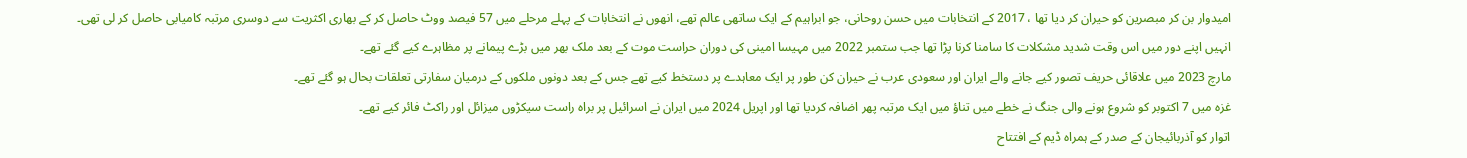امیدوار بن کر مبصرین کو حیران کر دیا تھا ، 2017 کے انتخابات میں حسن روحانی، جو ابراہیم کے ایک ساتھی عالم تھے، انھوں نے انتخابات کے پہلے مرحلے میں 57 فیصد ووٹ حاصل کر کے بھاری اکثریت سے دوسری مرتبہ کامیابی حاصل کر لی تھی۔
انہیں اپنے دور میں اس وقت شدید مشکلات کا سامنا کرنا پڑا تھا جب ستمبر 2022 میں مہیسا امینی کی دوران حراست موت کے بعد ملک بھر میں بڑے پیمانے پر مظاہرے کیے گئے تھے۔
مارچ 2023 میں علاقائی حریف تصور کیے جانے والے ایران اور سعودی عرب نے حیران کن طور پر ایک معاہدے پر دستخط کیے تھے جس کے بعد دونوں ملکوں کے درمیان سفارتی تعلقات بحال ہو گئے تھے۔
غزہ میں 7 اکتوبر کو شروع ہونے والی جنگ نے خطے میں تناؤ میں ایک مرتبہ پھر اضافہ کردیا تھا اور اپریل 2024 میں ایران نے اسرائیل پر براہ راست سیکڑوں میزائل اور راکٹ فائر کیے تھے۔
اتوار کو آذربائیجان کے صدر کے ہمراہ ڈیم کے افتتاح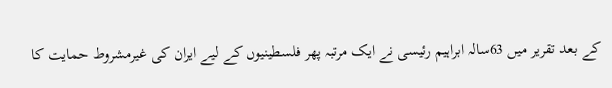کے بعد تقریر میں 63سالہ ابراہیم رئیسی نے ایک مرتبہ پھر فلسطینیوں کے لیے ایران کی غیرمشروط حمایت کا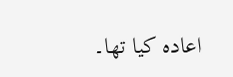اعادہ کیا تھا۔